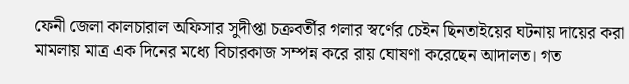ফেনী জেলা কালচারাল অফিসার সুদীপ্তা চক্রবর্তীর গলার স্বর্ণের চেইন ছিনতাইয়ের ঘটনায় দায়ের করা মামলায় মাত্র এক দিনের মধ্যে বিচারকাজ সম্পন্ন করে রায় ঘোষণা করেছেন আদালত। গত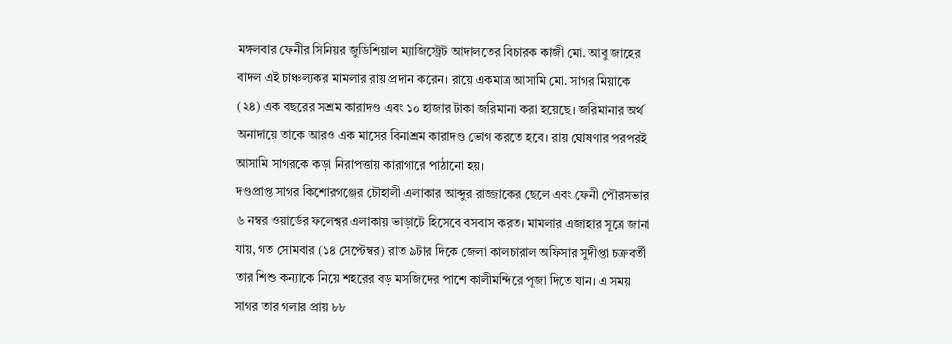মঙ্গলবার ফেনীর সিনিয়র জুডিশিয়াল ম্যাজিস্ট্রেট আদালতের বিচারক কাজী মো. আবু জাহের বাদল এই চাঞ্চল্যকর মামলার রায় প্রদান করেন। রায়ে একমাত্র আসামি মো. সাগর মিয়াকে (২৪) এক বছরের সশ্রম কারাদণ্ড এবং ১০ হাজার টাকা জরিমানা করা হয়েছে। জরিমানার অর্থ অনাদায়ে তাকে আরও এক মাসের বিনাশ্রম কারাদণ্ড ভোগ করতে হবে। রায় ঘোষণার পরপরই আসামি সাগরকে কড়া নিরাপত্তায় কারাগারে পাঠানো হয়।
দণ্ডপ্রাপ্ত সাগর কিশোরগঞ্জের চৌহালী এলাকার আব্দুর রাজ্জাকের ছেলে এবং ফেনী পৌরসভার ৬ নম্বর ওয়ার্ডের ফলেশ্বর এলাকায় ভাড়াটে হিসেবে বসবাস করত। মামলার এজাহার সূত্রে জানা যায়, গত সোমবার (১৪ সেপ্টেম্বর) রাত ৯টার দিকে জেলা কালচারাল অফিসার সুদীপ্তা চক্রবর্তী তার শিশু কন্যাকে নিয়ে শহরের বড় মসজিদের পাশে কালীমন্দিরে পূজা দিতে যান। এ সময় সাগর তার গলার প্রায় ৮৮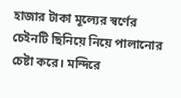হাজার টাকা মূল্যের স্বর্ণের চেইনটি ছিনিয়ে নিয়ে পালানোর চেষ্টা করে। মন্দিরে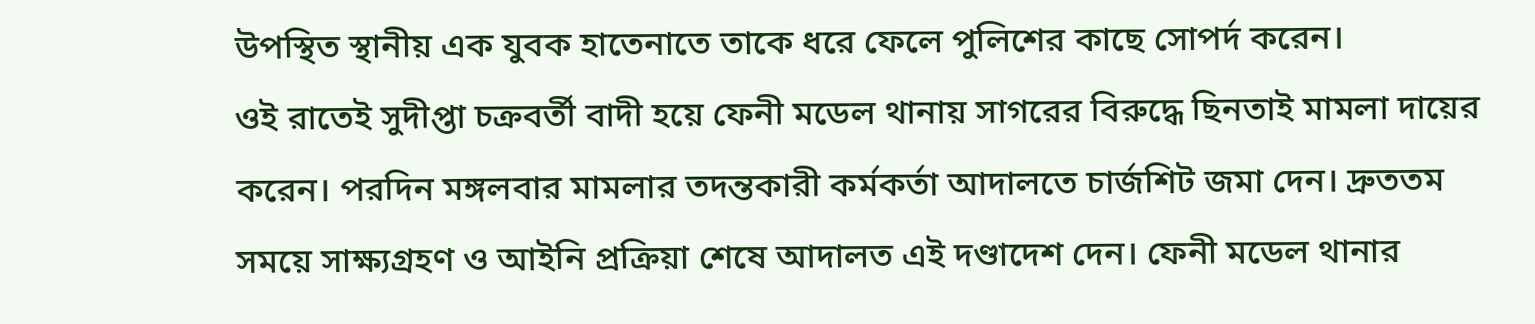উপস্থিত স্থানীয় এক যুবক হাতেনাতে তাকে ধরে ফেলে পুলিশের কাছে সোপর্দ করেন।
ওই রাতেই সুদীপ্তা চক্রবর্তী বাদী হয়ে ফেনী মডেল থানায় সাগরের বিরুদ্ধে ছিনতাই মামলা দায়ের করেন। পরদিন মঙ্গলবার মামলার তদন্তকারী কর্মকর্তা আদালতে চার্জশিট জমা দেন। দ্রুততম সময়ে সাক্ষ্যগ্রহণ ও আইনি প্রক্রিয়া শেষে আদালত এই দণ্ডাদেশ দেন। ফেনী মডেল থানার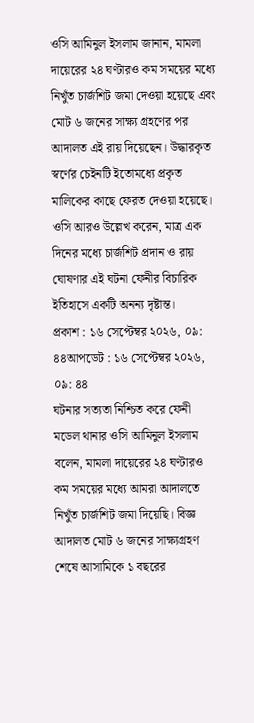ওসি আমিনুল ইসলাম জানান, মামলা দায়েরের ২৪ ঘণ্টারও কম সময়ের মধ্যে নিখুঁত চার্জশিট জমা দেওয়া হয়েছে এবং মোট ৬ জনের সাক্ষ্য গ্রহণের পর আদালত এই রায় দিয়েছেন। উদ্ধারকৃত স্বর্ণের চেইনটি ইতোমধ্যে প্রকৃত মালিকের কাছে ফেরত দেওয়া হয়েছে। ওসি আরও উল্লেখ করেন, মাত্র এক দিনের মধ্যে চার্জশিট প্রদান ও রায় ঘোষণার এই ঘটনা ফেনীর বিচারিক ইতিহাসে একটি অনন্য দৃষ্টান্ত।
প্রকাশ : ১৬ সেপ্টেম্বর ২০২৬, ০৯: ৪৪আপডেট : ১৬ সেপ্টেম্বর ২০২৬, ০৯: ৪৪
ঘটনার সত্যতা নিশ্চিত করে ফেনী মডেল থানার ওসি আমিনুল ইসলাম বলেন, মামলা দায়েরের ২৪ ঘণ্টারও কম সময়ের মধ্যে আমরা আদালতে নিখুঁত চার্জশিট জমা দিয়েছি। বিজ্ঞ আদালত মোট ৬ জনের সাক্ষ্যগ্রহণ শেষে আসামিকে ১ বছরের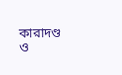কারাদণ্ড ও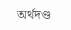অর্থদণ্ড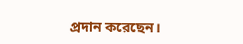প্রদান করেছেন।